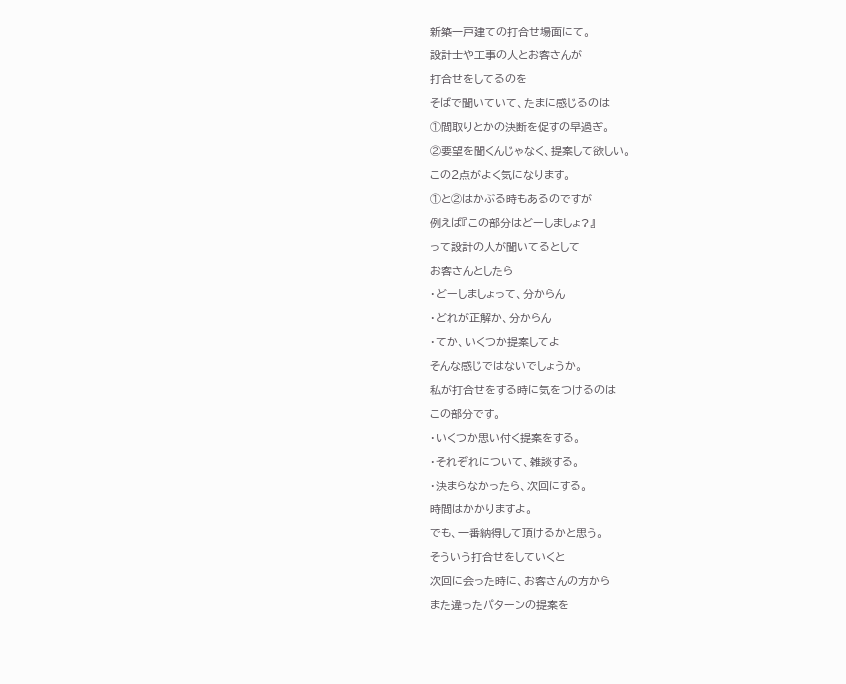新築一戸建ての打合せ場面にて。
設計士や工事の人とお客さんが
打合せをしてるのを
そばで聞いていて、たまに感じるのは
①間取りとかの決断を促すの早過ぎ。
②要望を聞くんじゃなく、提案して欲しい。
この2点がよく気になります。
①と②はかぶる時もあるのですが
例えば『この部分はどーしましょ?』
って設計の人が聞いてるとして
お客さんとしたら
・どーしましょって、分からん
・どれが正解か、分からん
・てか、いくつか提案してよ
そんな感じではないでしょうか。
私が打合せをする時に気をつけるのは
この部分です。
・いくつか思い付く提案をする。
・それぞれについて、雑談する。
・決まらなかったら、次回にする。
時間はかかりますよ。
でも、一番納得して頂けるかと思う。
そういう打合せをしていくと
次回に会った時に、お客さんの方から
また違ったパターンの提案を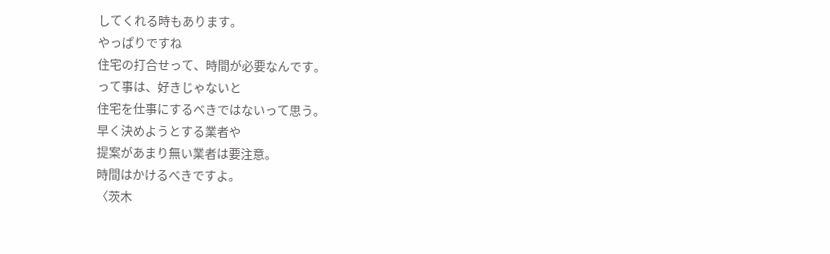してくれる時もあります。
やっぱりですね
住宅の打合せって、時間が必要なんです。
って事は、好きじゃないと
住宅を仕事にするべきではないって思う。
早く決めようとする業者や
提案があまり無い業者は要注意。
時間はかけるべきですよ。
〈茨木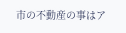市の不動産の事はア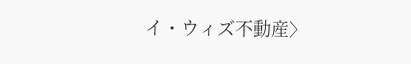イ・ウィズ不動産〉